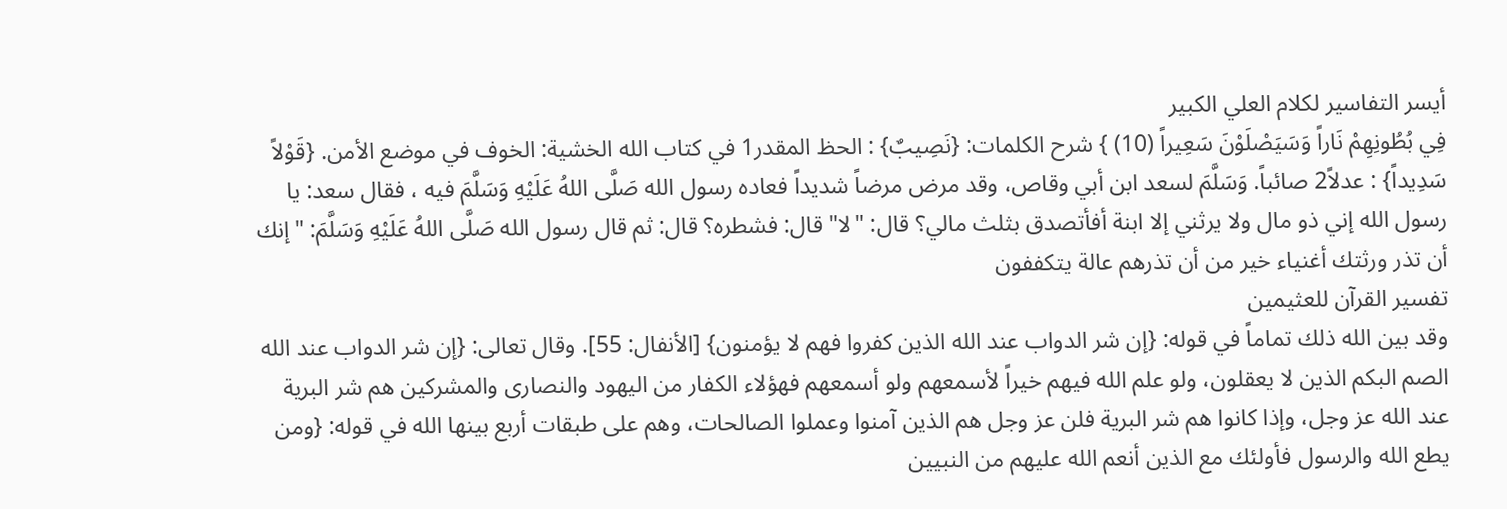أيسر التفاسير لكلام العلي الكبير
فِي بُطُونِهِمْ نَاراً وَسَيَصْلَوْنَ سَعِيراً (10) } شرح الكلمات: {نَصِيبٌ} : الحظ المقدر1 في كتاب الله الخشية: الخوف في موضع الأمن. {قَوْلاً سَدِيداً} : عدلاً2 صائباً. وَسَلَّمَ لسعد ابن أبي وقاص، وقد مرض مرضاً شديداً فعاده رسول الله صَلَّى اللهُ عَلَيْهِ وَسَلَّمَ فيه ، فقال سعد: يا رسول الله إني ذو مال ولا يرثني إلا ابنة أفأتصدق بثلث مالي؟ قال: "لا" قال: فشطره؟ قال: ثم قال رسول الله صَلَّى اللهُ عَلَيْهِ وَسَلَّمَ: "إنك أن تذر ورثتك أغنياء خير من أن تذرهم عالة يتكففون
تفسير القرآن للعثيمين
وقد بين الله ذلك تماماً في قوله: {إن شر الدواب عند الله الذين كفروا فهم لا يؤمنون} [الأنفال: 55]. وقال تعالى: {إن شر الدواب عند الله الصم البكم الذين لا يعقلون، ولو علم الله فيهم خيراً لأسمعهم ولو أسمعهم فهؤلاء الكفار من اليهود والنصارى والمشركين هم شر البرية عند الله عز وجل، وإذا كانوا هم شر البرية فلن عز وجل هم الذين آمنوا وعملوا الصالحات، وهم على طبقات أربع بينها الله في قوله: {ومن يطع الله والرسول فأولئك مع الذين أنعم الله عليهم من النبيين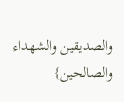والصديقين والشهداء والصالحين}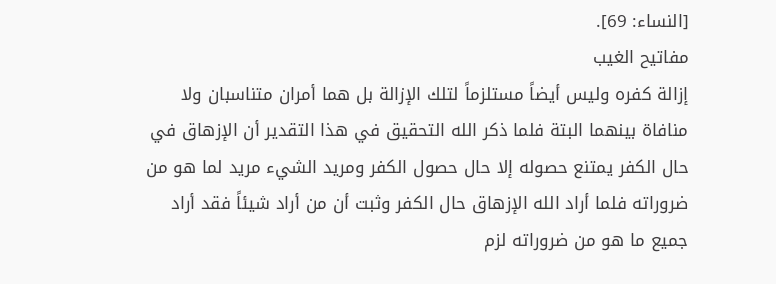[النساء: 69].
مفاتيح الغيب
إزالة كفره وليس أيضاً مستلزماً لتلك الإزالة بل هما أمران متناسبان ولا منافاة بينهما البتة فلما ذكر الله التحقيق في هذا التقدير أن الإزهاق في حال الكفر يمتنع حصوله إلا حال حصول الكفر ومريد الشيء مريد لما هو من ضروراته فلما أراد الله الإزهاق حال الكفر وثبت أن من أراد شيئاً فقد أراد جميع ما هو من ضروراته لزم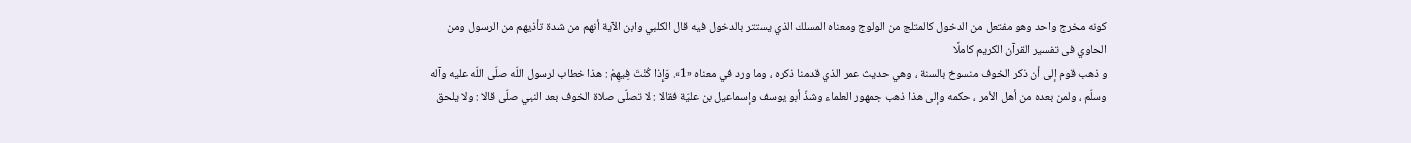كونه مخرج واحد وهو مفتعل من الدخول كالمتلج من الولوج ومعناه المسلك الذي يستتر بالدخول فيه قال الكلبي وابن الآية أنهم من شدة تأذيهم من الرسول ومن
الحاوي فى تفسير القرآن الكريم كاملًا
و ذهب قوم إلى أن ذكر الخوف منسوخ بالسنة ، وهي حديث عمر الذي قدمنا ذكره ، وما ورد في معناه «1». وَإِذا كُنْتَ فِيهِمْ : هذا خطاب لرسول اللّه صلّى اللّه عليه وآله وسلّم ، ولمن بعده من أهل الأمر ، حكمه وإلى هذا ذهب جمهور العلماء وشذّ أبو يوسف وإسماعيل بن عليّة فقالا : لا تصلّى صلاة الخوف بعد النبي صلّى قالا : ولا يلحق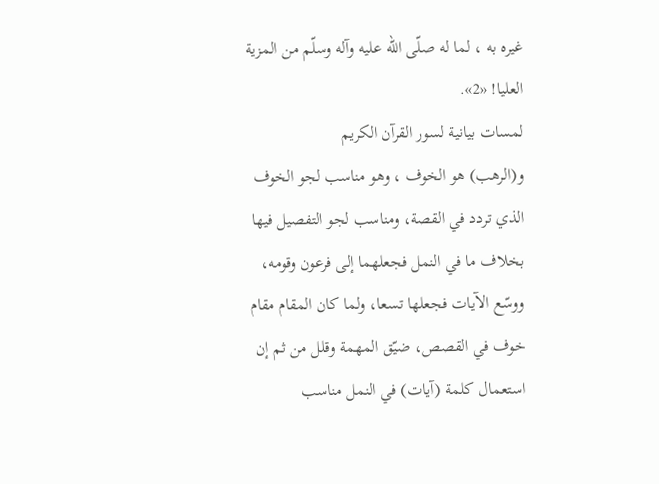غيره به ، لما له صلّى اللّه عليه وآله وسلّم من المزية العليا! «2».
لمسات بيانية لسور القرآن الكريم
و(الرهب) هو الخوف ، وهو مناسب لجو الخوف الذي تردد في القصة، ومناسب لجو التفصيل فيها بخلاف ما في النمل فجعلهما إلى فرعون وقومه، ووسّع الآيات فجعلها تسعا، ولما كان المقام مقام خوف في القصص، ضيّق المهمة وقلل من ثم إن استعمال كلمة (آيات) في النمل مناسب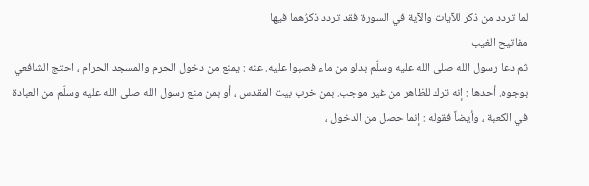لما تردد من ذكر للآيات والآية في السورة فقد تردد ذكرُهما فيها
مفاتيح الغيب
ثم دعا رسول الله صلى الله عليه وسلّم بدلو من ماء فصبوا عليه. عنه : يمنع من دخول الحرم والمسجد الحرام ، احتج الشافعي بوجوه. أحدها : إنه ترك للظاهر من غير موجب. بمن خرب بيت المقدس ، أو بمن منع رسول الله صلى الله عليه وسلّم من العبادة في الكعبة ، وأيضاً فقوله : إنما حصل من الدخول ،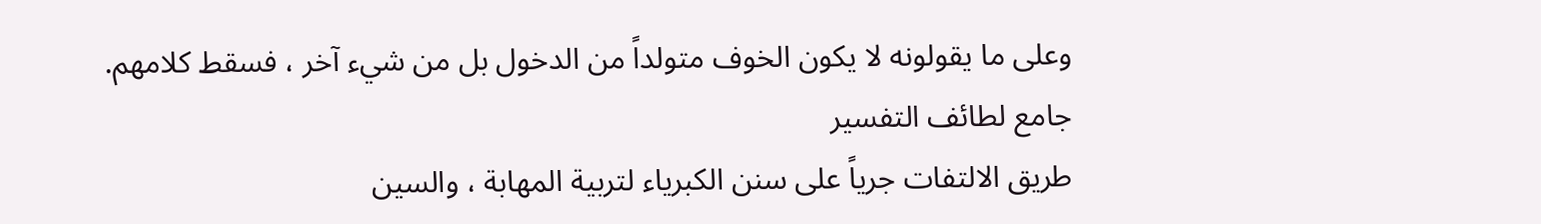وعلى ما يقولونه لا يكون الخوف متولداً من الدخول بل من شيء آخر ، فسقط كلامهم.
جامع لطائف التفسير
طريق الالتفات جرياً على سنن الكبرياء لتربية المهابة ، والسين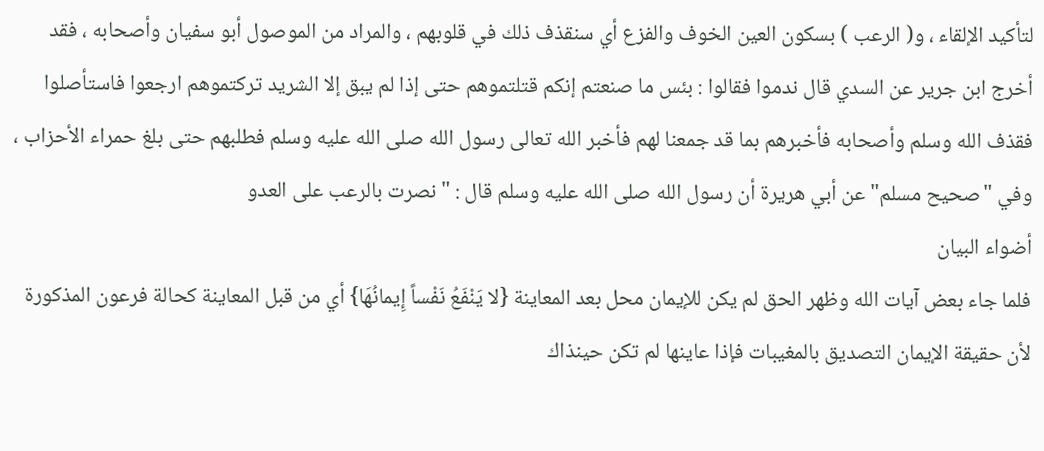لتأكيد الإلقاء ، و( الرعب ) بسكون العين الخوف والفزع أي سنقذف ذلك في قلوبهم ، والمراد من الموصول أبو سفيان وأصحابه ، فقد أخرج ابن جرير عن السدي قال ندموا فقالوا : بئس ما صنعتم إنكم قتلتموهم حتى إذا لم يبق إلا الشريد تركتموهم ارجعوا فاستأصلوا فقذف الله وسلم وأصحابه فأخبرهم بما قد جمعنا لهم فأخبر الله تعالى رسول الله صلى الله عليه وسلم فطلبهم حتى بلغ حمراء الأحزاب ، وفي "صحيح مسلم" عن أبي هريرة أن رسول الله صلى الله عليه وسلم قال : " نصرت بالرعب على العدو
أضواء البيان
فلما جاء بعض آيات الله وظهر الحق لم يكن للإيمان محل بعد المعاينة {لا يَنْفَعُ نَفْساً إِيمانُهَا} أي من قبل المعاينة كحالة فرعون المذكورة لأن حقيقة الإيمان التصديق بالمغيبات فإذا عاينها لم تكن حينذاك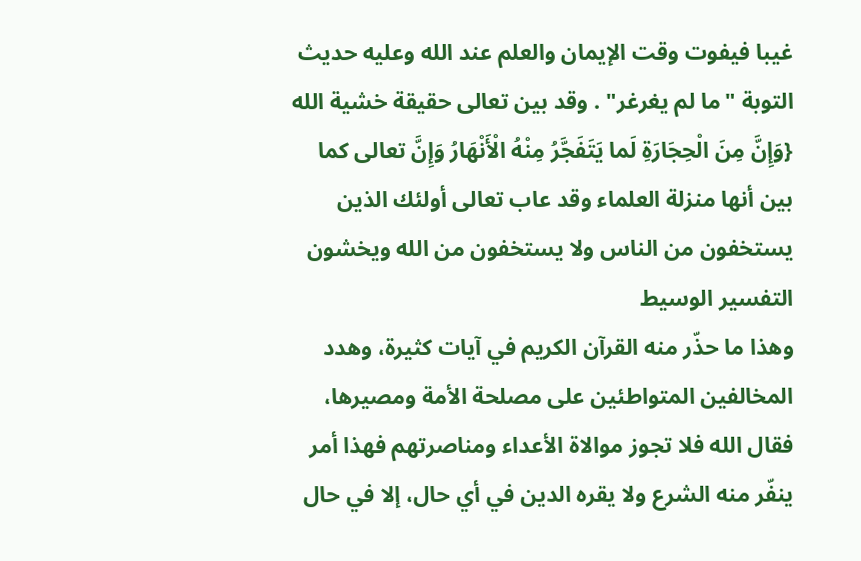غيبا فيفوت وقت الإيمان والعلم عند الله وعليه حديث التوبة "ما لم يغرغر" . وقد بين تعالى حقيقة خشية الله {وَإِنَّ مِنَ الْحِجَارَةِ لَما يَتَفَجَّرُ مِنْهُ الْأَنْهَارُ وَإِنَّ تعالى كما بين أنها منزلة العلماء وقد عاب تعالى أولئك الذين يستخفون من الناس ولا يستخفون من الله ويخشون
التفسير الوسيط
وهذا ما حذّر منه القرآن الكريم في آيات كثيرة، وهدد المخالفين المتواطئين على مصلحة الأمة ومصيرها، فقال الله فلا تجوز موالاة الأعداء ومناصرتهم فهذا أمر ينفّر منه الشرع ولا يقره الدين في أي حال، إلا في حال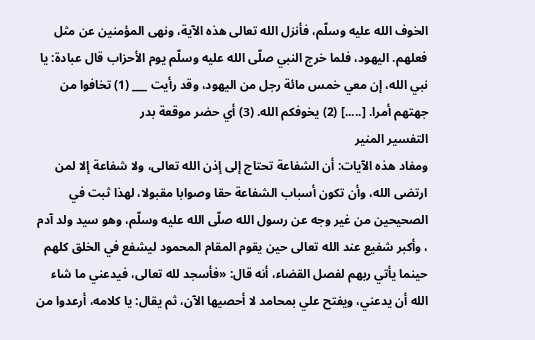الخوف الله عليه وسلّم، فأنزل الله تعالى هذه الآية، ونهى المؤمنين عن مثل فعلهم. اليهود، فلما خرج النبي صلّى الله عليه وسلّم يوم الأحزاب قال عبادة: يا نبي الله، إن معي خمس مائة رجل من اليهود، وقد رأيت ___ (1) تخافوا من جهتهم أمرا. [.....] (2) يخوفكم الله. (3) أي حضر موقعة بدر
التفسير المنير
ومفاد هذه الآيات: أن الشفاعة تحتاج إلى إذن الله تعالى، ولا شفاعة إلا لمن ارتضى الله، وأن تكون أسباب الشفاعة حقا وصوابا مقبولا، لهذا ثبت في الصحيحين من غير وجه عن رسول الله صلّى الله عليه وسلّم، وهو سيد ولد آدم ، وأكبر شفيع عند الله تعالى حين يقوم المقام المحمود ليشفع في الخلق كلهم حينما يأتي ربهم لفصل القضاء، أنه قال: «فأسجد لله تعالى، فيدعني ما شاء الله أن يدعني، ويفتح علي بمحامد لا أحصيها الآن، ثم يقال: يا كلامه، أرعدوا من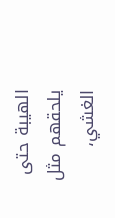الهيبة حتى يلحقهم مثل الغشي،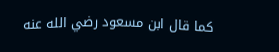كما قال ابن مسعود رضي الله عنه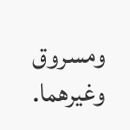ومسروق وغيرهما.